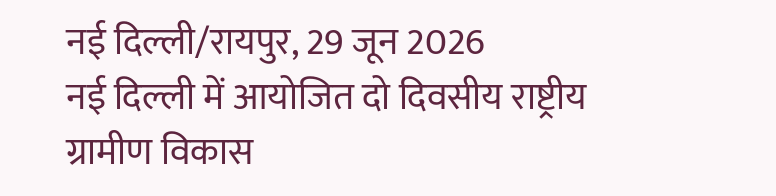नई दिल्ली/रायपुर, 29 जून 2026
नई दिल्ली में आयोजित दो दिवसीय राष्ट्रीय ग्रामीण विकास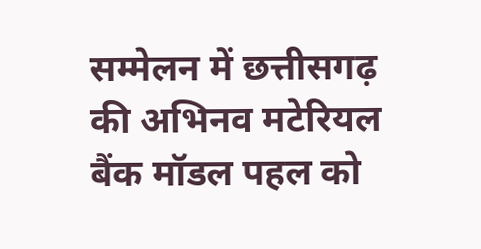सम्मेलन में छत्तीसगढ़ की अभिनव मटेरियल बैंक मॉडल पहल को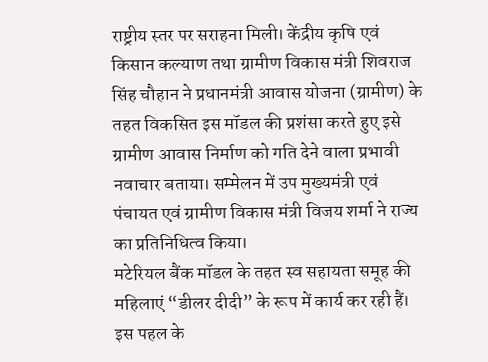राष्ट्रीय स्तर पर सराहना मिली। केंद्रीय कृषि एवं किसान कल्याण तथा ग्रामीण विकास मंत्री शिवराज सिंह चौहान ने प्रधानमंत्री आवास योजना (ग्रामीण) के तहत विकसित इस मॉडल की प्रशंसा करते हुए इसे ग्रामीण आवास निर्माण को गति देने वाला प्रभावी नवाचार बताया। सम्मेलन में उप मुख्यमंत्री एवं पंचायत एवं ग्रामीण विकास मंत्री विजय शर्मा ने राज्य का प्रतिनिधित्व किया।
मटेरियल बैंक मॉडल के तहत स्व सहायता समूह की महिलाएं “डीलर दीदी” के रूप में कार्य कर रही हैं। इस पहल के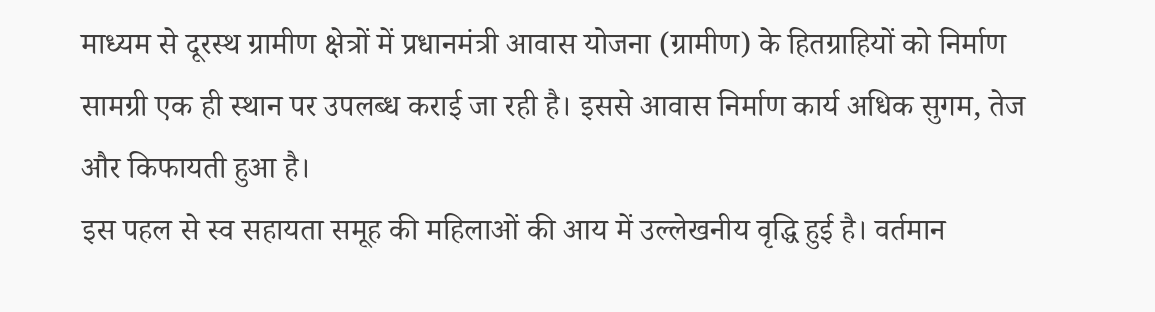माध्यम से दूरस्थ ग्रामीण क्षेत्रों में प्रधानमंत्री आवास योजना (ग्रामीण) के हितग्राहियों को निर्माण सामग्री एक ही स्थान पर उपलब्ध कराई जा रही है। इससे आवास निर्माण कार्य अधिक सुगम, तेज और किफायती हुआ है।
इस पहल से स्व सहायता समूह की महिलाओं की आय में उल्लेखनीय वृद्धि हुई है। वर्तमान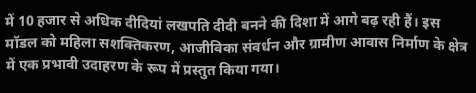में 10 हजार से अधिक दीदियां लखपति दीदी बनने की दिशा में आगे बढ़ रही हैं। इस मॉडल को महिला सशक्तिकरण, आजीविका संवर्धन और ग्रामीण आवास निर्माण के क्षेत्र में एक प्रभावी उदाहरण के रूप में प्रस्तुत किया गया।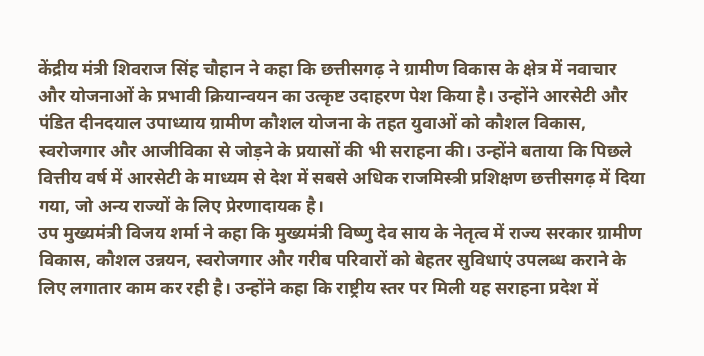केंद्रीय मंत्री शिवराज सिंह चौहान ने कहा कि छत्तीसगढ़ ने ग्रामीण विकास के क्षेत्र में नवाचार और योजनाओं के प्रभावी क्रियान्वयन का उत्कृष्ट उदाहरण पेश किया है। उन्होंने आरसेटी और पंडित दीनदयाल उपाध्याय ग्रामीण कौशल योजना के तहत युवाओं को कौशल विकास, स्वरोजगार और आजीविका से जोड़ने के प्रयासों की भी सराहना की। उन्होंने बताया कि पिछले वित्तीय वर्ष में आरसेटी के माध्यम से देश में सबसे अधिक राजमिस्त्री प्रशिक्षण छत्तीसगढ़ में दिया गया, जो अन्य राज्यों के लिए प्रेरणादायक है।
उप मुख्यमंत्री विजय शर्मा ने कहा कि मुख्यमंत्री विष्णु देव साय के नेतृत्व में राज्य सरकार ग्रामीण विकास, कौशल उन्नयन, स्वरोजगार और गरीब परिवारों को बेहतर सुविधाएं उपलब्ध कराने के लिए लगातार काम कर रही है। उन्होंने कहा कि राष्ट्रीय स्तर पर मिली यह सराहना प्रदेश में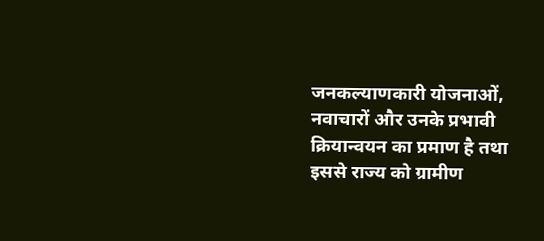जनकल्याणकारी योजनाओं, नवाचारों और उनके प्रभावी क्रियान्वयन का प्रमाण है तथा इससे राज्य को ग्रामीण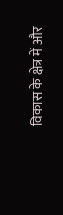विकास के क्षेत्र में और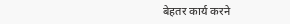बेहतर कार्य करने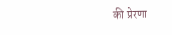की प्रेरणा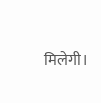मिलेगी।